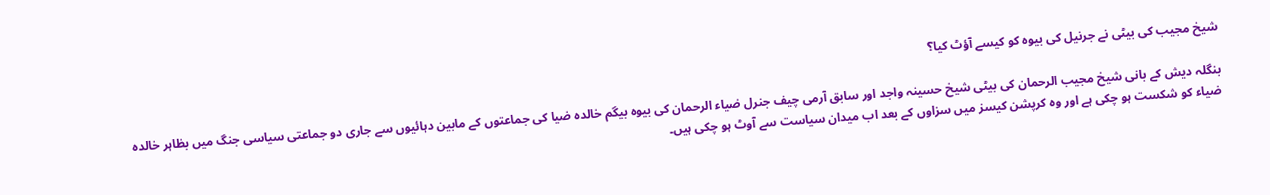شیخ مجیب کی بیٹی نے جرنیل کی بیوہ کو کیسے آؤٹ کیا؟

بنگلہ دیش کے بانی شیخ مجیب الرحمان کی بیٹی شیخ حسینہ واجد اور سابق آرمی چیف جنرل ضیاء الرحمان کی بیوہ بیگم خالدہ ضیا کی جماعتوں کے مابین دہائیوں سے جاری دو جماعتی سیاسی جنگ میں بظاہر خالدہ ضیاء کو شکست ہو چکی ہے اور وہ کرپشن کیسز میں سزاوں کے بعد اب میدان سیاست سے آوٹ ہو چکی ہیں۔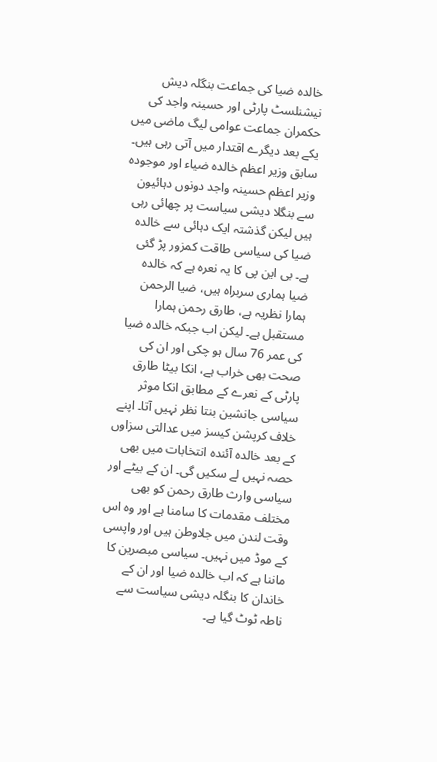خالدہ ضیا کی جماعت بنگلہ دیش نیشنلسٹ پارٹی اور حسینہ واجد کی حکمران جماعت عوامی لیگ ماضی میں یکے بعد دیگرے اقتدار میں آتی رہی ہیں۔ سابق وزیر اعظم خالدہ ضیاء اور موجودہ وزیر اعظم حسینہ واجد دونوں دہائیون سے بنگلا دیشی سیاست پر چھائی رہی ہیں لیکن گذشتہ ایک دہائی سے خالدہ ضیا کی سیاسی طاقت کمزور پڑ گئی ہے۔ بی این پی کا یہ نعرہ ہے کہ خالدہ ضیا ہماری سربراہ ہیں، ضیا الرحمن ہمارا نظریہ ہے، طارق رحمن ہمارا مستقبل ہے۔ لیکن اب جبکہ خالدہ ضیا کی عمر 76 سال ہو چکی اور ان کی صحت بھی خراب ہے، انکا بیٹا طارق پارٹی کے نعرے کے مطابق انکا موثر سیاسی جانشین بنتا نظر نہیں آتا۔ اپنے خلاف کرپشن کیسز میں عدالتی سزاوں کے بعد خالدہ آئندہ انتخابات میں بھی حصہ نہیں لے سکیں گی۔ ان کے بیٹے اور سیاسی وارث طارق رحمن کو بھی مختلف مقدمات کا سامنا ہے اور وہ اس وقت لندن میں جلاوطن ہیں اور واپسی کے موڈ میں نہیں۔ سیاسی مبصرین کا ماننا ہے کہ اب خالدہ ضیا اور ان کے خاندان کا بنگلہ دیشی سیاست سے ناطہ ٹوٹ گیا ہے۔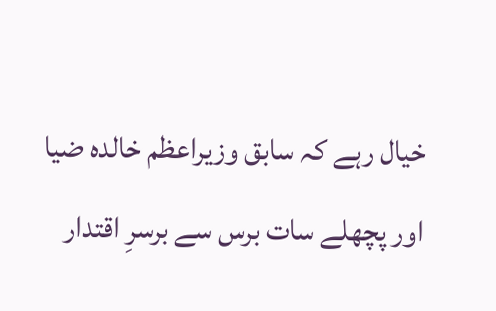خیال رہے کہ سابق وزیراعظم خالدہ ضیا اور پچھلے سات برس سے برسرِ اقتدار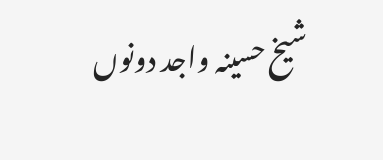شیخ حسینہ واجد دونوں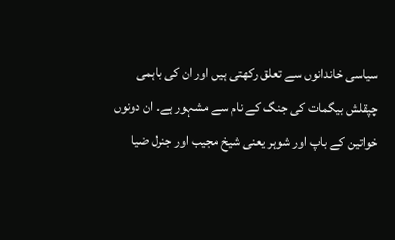سیاسی خاندانوں سے تعلق رکھتی ہیں اور ان کی باہمی چپقلش بیگمات کی جنگ کے نام سے مشہور ہے۔ ان دونوں خواتین کے باپ اور شوہر یعنی شیخ مجیب اور جنرل ضیا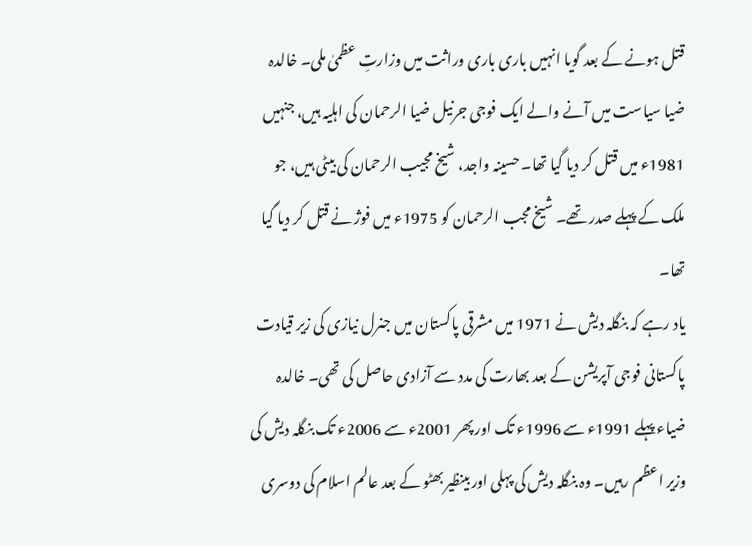قتل ہونے کے بعد گویا انہیں باری باری وراثت میں وزارتِ عظمیٰ ملی۔ خالدہ ضیا سیاست میں آنے والے ایک فوجی جرنیل ضیا الرحمان کی اہلیہ ہیں، جنہیں 1981ء میں قتل کر دیا گیا تھا۔ حسینہ واجد، شیخ مجیب الرحمان کی بیٹی ہیں، جو ملک کے پہلے صدر تھے۔ شیخ مجب الرحمان کو 1975ء میں فوژ نے قتل کر دیا گیا تھا۔
یاد رہے کہ بنگلہ دیش نے 1971 میں مشرقی پاکستان میں جنرل نیازی کی زیر قیادت پاکستانی فوجی آپریشن کے بعد بھارت کی مدد سے آزادی حاصل کی تھی۔ خالدہ ضیاء پہلے 1991ء سے 1996ء تک اور پھر 2001ء سے 2006ء تک بنگلہ دیش کی وزیر اعظم رہیں۔ وہ بنگلہ دیش کی پہلی اور بینظیر بھٹو کے بعد عالم اسلام کی دوسری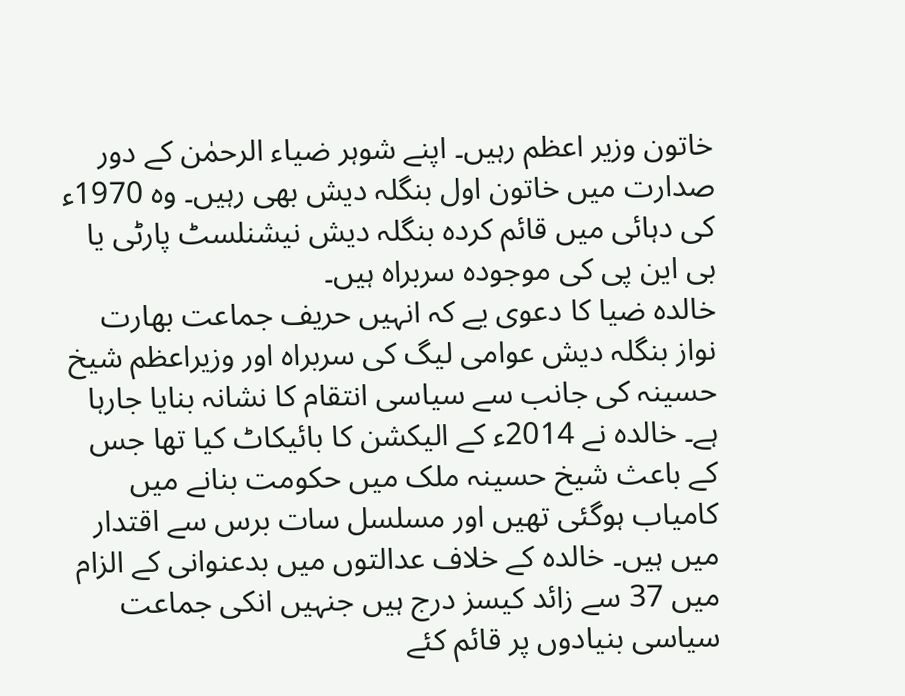خاتون وزیر اعظم رہیں۔ اپنے شوہر ضیاء الرحمٰن کے دور صدارت میں خاتون اول بنگلہ دیش بھی رہیں۔ وہ 1970ء کی دہائی میں قائم کردہ بنگلہ دیش نیشنلسٹ پارٹی یا بی این پی کی موجودہ سربراہ ہیں۔
خالدہ ضیا کا دعوی یے کہ انہیں حریف جماعت بھارت نواز بنگلہ دیش عوامی لیگ کی سربراہ اور وزیراعظم شیخ حسینہ کی جانب سے سیاسی انتقام کا نشانہ بنایا جارہا ہے۔ خالدہ نے 2014ء کے الیکشن کا بائیکاٹ کیا تھا جس کے باعث شیخ حسینہ ملک میں حکومت بنانے میں کامیاب ہوگئی تھیں اور مسلسل سات برس سے اقتدار میں ہیں۔ خالدہ کے خلاف عدالتوں میں بدعنوانی کے الزام میں 37 سے زائد کیسز درج ہیں جنہیں انکی جماعت سیاسی بنیادوں پر قائم کئے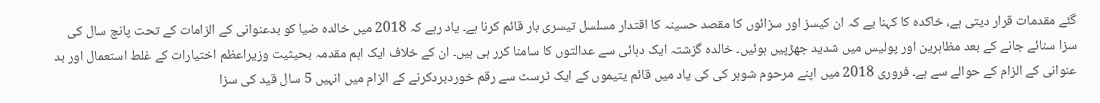گئے مقدمات قرار دیتی ہے، خاکدہ کا کہنا یے کہ ان کیسز اور سزائوں کا مقصد حسینہ کا اقتدار مسلسل تیسری بار قائم کرنا ہے۔ یاد رہے کہ 2018 میں خالدہ ضیا کو بدعنوانی کے الزامات کے تحت پانچ سال کی سزا سنائے جانے کے بعد مظاہرین اور پولیس میں شدید جھڑپیں ہوئیں۔ خالدہ گزشتہ ایک دہائی سے عدالتوں کا سامنا کرر ہی ہیں۔ ان کے خلاف ایک اہم مقدمہ بحیثیت وزیراعظم اختیارات کے غلط استعمال اور بد عنوانی کے الزام کے حوالے سے ہے۔ فروری 2018 میں اپنے مرحوم شوہر کی کی یاد میں قائم یتیموں کے ایک ٹرسٹ سے رقم خوردبردکرنے کے الزام میں انہیں 5 سال قید کی سزا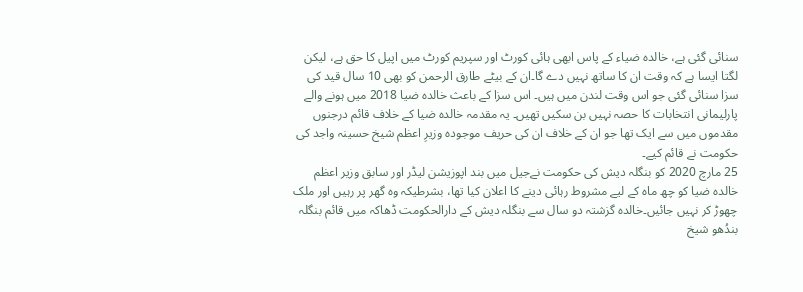سنائی گئی ہے، خالدہ ضیاء کے پاس ابھی ہائی کورٹ اور سپریم کورٹ میں اپیل کا حق ہے، لیکن لگتا ایسا ہے کہ وقت ان کا ساتھ نہیں دے گا۔ان کے بیٹے طارق الرحمن کو بھی 10 سال قید کی سزا سنائی گئی جو اس وقت لندن میں ہیں۔ اس سزا کے باعث خالدہ ضیا 2018 میں ہونے والے پارلیمانی انتخابات کا حصہ نہیں بن سکیں تھیں۔ یہ مقدمہ خالدہ ضیا کے خلاف قائم درجنوں مقدموں میں سے ایک تھا جو ان کے خلاف ان کی حریف موجودہ وزیرِ اعظم شیخ حسینہ واجد کی حکومت نے قائم کیے۔
25 مارچ 2020 کو بنگلہ دیش کی حکومت نےجیل میں بند اپوزیشن لیڈر اور سابق وزیر اعظم خالدہ ضیا کو چھ ماہ کے لیے مشروط رہائی دینے کا اعلان کیا تھا، بشرطیکہ وہ گھر پر رہیں اور ملک چھوڑ کر نہیں جائیں۔خالدہ گزشتہ دو سال سے بنگلہ دیش کے دارالحکومت ڈھاکہ میں قائم بنگلہ بندُھو شیخ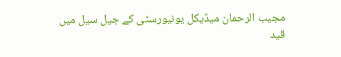مجیب الرحمان میڈیکل یونیورسٹی کے جیل سیل میں قید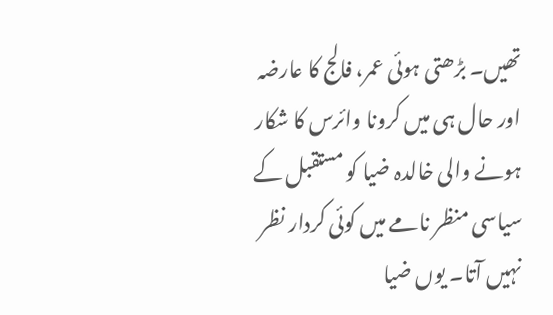تھیں۔ بڑھتی ہوئی عمر، فالج کا عارضہ اور حال ہی میں کرونا وائرس کا شکار ہونے والی خالدہ ضیا کو مستقبل کے سیاسی منظر نامے میں کوئی کردار نظر نہیں آتا۔ یوں ضیا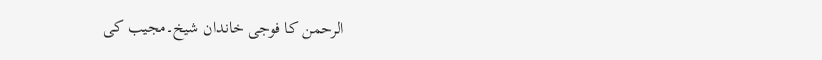الرحمن کا فوجی خاندان شیخ۔مجیب کی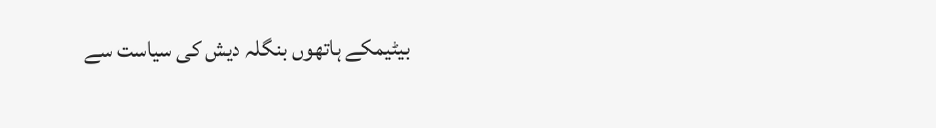بیٹیمکے ہاتھوں بنگلہ دیش کی سیاست سے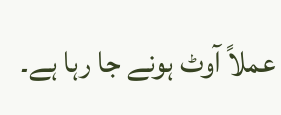عملاً آوٹ ہونے جا رہا ہے۔